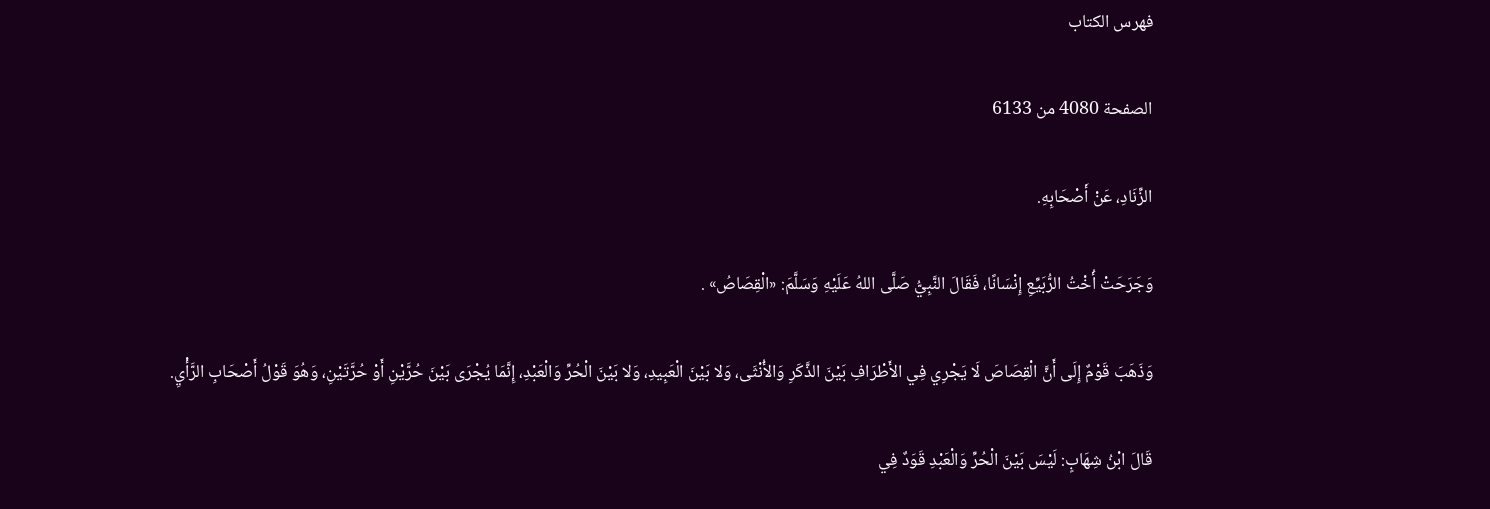فهرس الكتاب

الصفحة 4080 من 6133

الزِّنَادِ، عَنْ أَصْحَابِهِ.

وَجَرَحَتْ أُخْتُ الرُّبَيِّعِ إِنْسَانًا، فَقَالَ النَّبِيُّ صَلَّى اللهُ عَلَيْهِ وَسَلَّمَ: «الْقِصَاصُ» .

وَذَهَبَ قَوْمٌ إِلَى أَنَّ الْقِصَاصَ لَا يَجْرِي فِي الأَطْرَافِ بَيْنَ الذَّكَرِ وَالأُنْثَى، وَلا بَيْنَ الْعَبِيدِ، وَلا بَيْنَ الْحُرِّ وَالْعَبْدِ، إِنَّمَا يُجْرَى بَيْنَ حُرَّيْنِ أَوْ حُرَّتَيْنِ، وَهُوَ قَوْلُ أَصْحَابِ الرَّأْيِ.

قَالَ ابْنُ شِهَابٍ: لَيْسَ بَيْنَ الْحُرِّ وَالْعَبْدِ قَوَدٌ فِي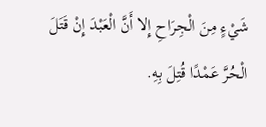شَيْءٍ مِنَ الْجِرَاحِ إِلا أَنَّ الْعَبْدَ إِنْ قَتَلَ الْحُرَّ عَمْدًا قُتِلَ بِهِ.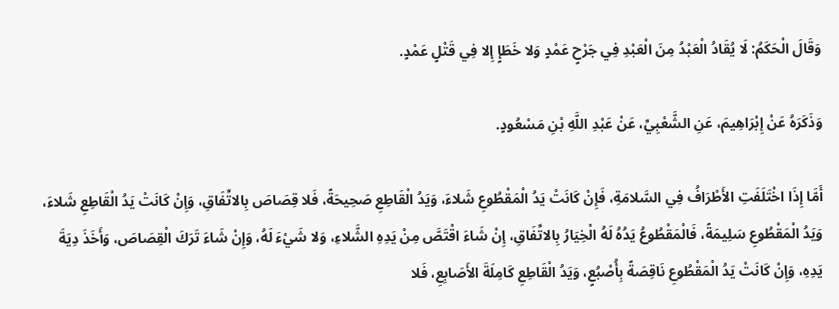وَقَالَ الْحَكَمُ: لَا يُقَادُ الْعَبْدُ مِنَ الْعَبْدِ فِي جَرْحٍ عَمْدٍ وَلا خَطَإٍ إِلا فِي قَتْلٍ عَمْدٍ.

وَذَكَرَهُ عَنْ إِبْرَاهِيمَ، عَنِ الشَّعْبِيِّ، عَنْ عَبْدِ اللَّهِ بْنِ مَسْعُودٍ.

أَمَّا إِذَا اخْتَلَفَتِ الأَطْرَافُ فِي السَّلامَةِ، فَإِنْ كَانَتْ يَدُ الْمَقْطُوعِ شَلاءَ، وَيَدُ الْقَاطِعِ صَحِيحَةً، فَلا قِصَاصَ بِالاتِّفَاقِ، وَإِنْ كَانَتْ يَدُ الْقَاطِعِ شَلاءَ، وَيَدُ الْمَقْطُوعِ سَلِيمَةً، فَالْمَقْطُوعُ يَدُهُ لَهُ الْخِيَارُ بِالاتِّفَاقِ، إِنْ شَاءَ اقْتَصَّ مِنْ يَدِهِ الشَّلاءِ، وَلا شَيْءَ لَهُ، وَإِنْ شَاءَ تَرَكَ الْقِصَاصَ، وَأَخَذَ دِيَةَ يَدِهِ، وَإِنْ كَانَتْ يَدُ الْمَقْطُوعِ نَاقِصَةً بِأُصْبُعٍ، وَيَدُ الْقَاطِعِ كَامِلَةَ الأَصَابِعِ، فَلا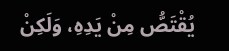يُقْتَصُّ مِنْ يَدِهِ، وَلَكِنْ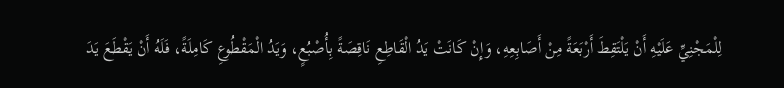لِلْمَجْنِيِّ عَلَيْهِ أَنْ يَلْتَقِطَ أَرْبَعَةً مِنْ أَصَابِعِهِ، وَإِنْ كَانَتْ يَدُ الْقَاطِعِ نَاقِصَةً بِأُصْبُعٍ، وَيَدُ الْمَقْطُوعِ كَامِلَةً، فَلَهُ أَنْ يَقْطَعَ يَدَ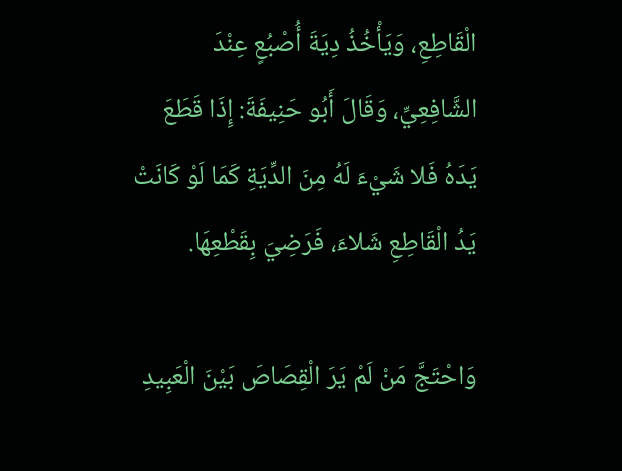الْقَاطِعِ، وَيَأْخُذُ دِيَةَ أُصْبُعٍ عِنْدَ الشَّافِعِيِّ، وَقَالَ أَبُو حَنِيفَةَ: إِذَا قَطَعَ يَدَهُ فَلا شَيْءَ لَهُ مِنَ الدِّيَةِ كَمَا لَوْ كَانَتْ يَدُ الْقَاطِعِ شَلاءَ، فَرَضِيَ بِقَطْعِهَا.

وَاحْتَجَّ مَنْ لَمْ يَرَ الْقِصَاصَ بَيْنَ الْعَبِيدِ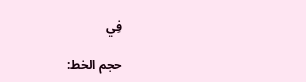فِي

حجم الخط: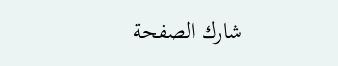شارك الصفحة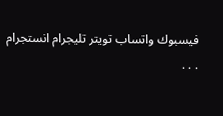فيسبوك واتساب تويتر تليجرام انستجرام
. . .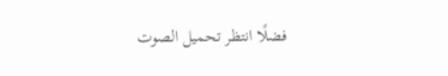فضلًا انتظر تحميل الصوت